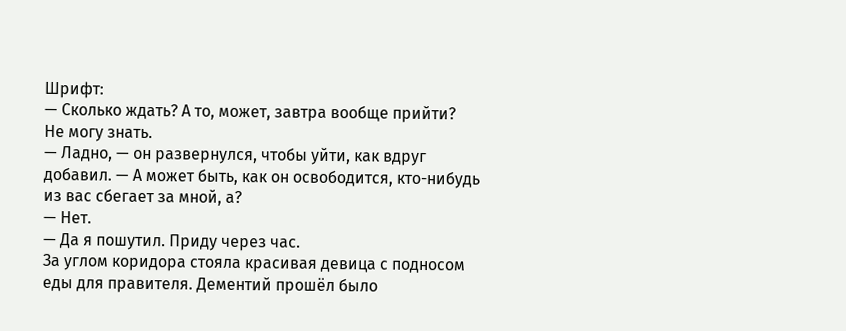Шрифт:
— Сколько ждать? А то, может, завтра вообще прийти?
Не могу знать.
— Ладно, — он развернулся, чтобы уйти, как вдруг добавил. — А может быть, как он освободится, кто-нибудь из вас сбегает за мной, а?
— Нет.
— Да я пошутил. Приду через час.
За углом коридора стояла красивая девица с подносом еды для правителя. Дементий прошёл было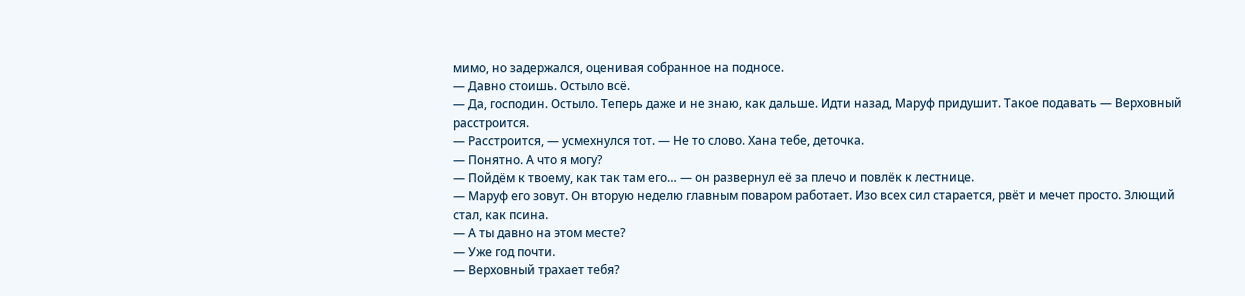мимо, но задержался, оценивая собранное на подносе.
— Давно стоишь. Остыло всё.
— Да, господин. Остыло. Теперь даже и не знаю, как дальше. Идти назад, Маруф придушит. Такое подавать — Верховный расстроится.
— Расстроится, — усмехнулся тот. — Не то слово. Хана тебе, деточка.
— Понятно. А что я могу?
— Пойдём к твоему, как так там его… — он развернул её за плечо и повлёк к лестнице.
— Маруф его зовут. Он вторую неделю главным поваром работает. Изо всех сил старается, рвёт и мечет просто. Злющий стал, как псина.
— А ты давно на этом месте?
— Уже год почти.
— Верховный трахает тебя?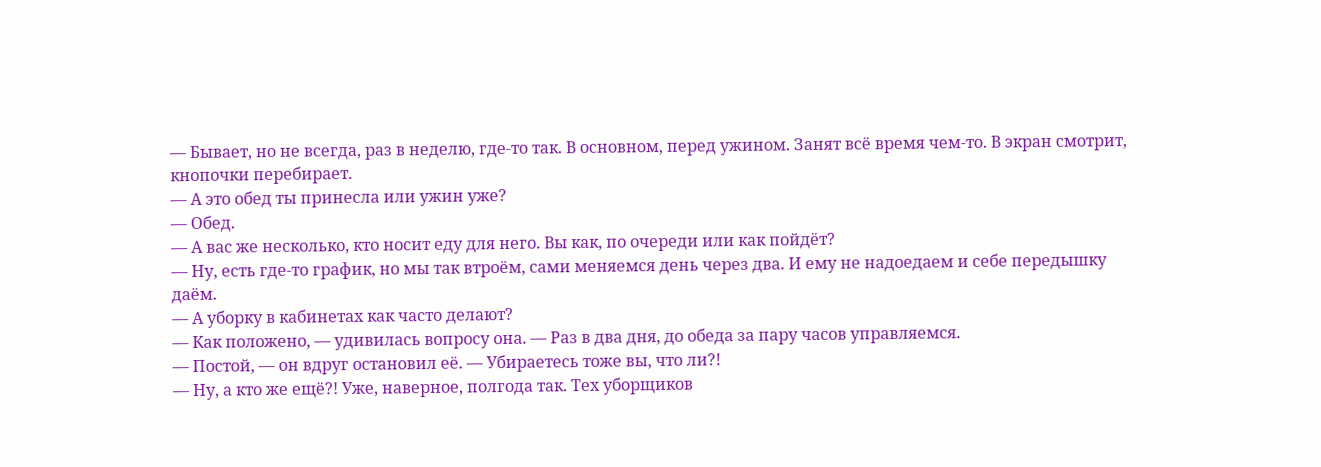— Бывает, но не всегда, раз в неделю, где-то так. В основном, перед ужином. Занят всё время чем-то. В экран смотрит, кнопочки перебирает.
— А это обед ты принесла или ужин уже?
— Обед.
— А вас же несколько, кто носит еду для него. Вы как, по очереди или как пойдёт?
— Ну, есть где-то график, но мы так втроём, сами меняемся день через два. И ему не надоедаем и себе передышку даём.
— А уборку в кабинетах как часто делают?
— Как положено, — удивилась вопросу она. — Раз в два дня, до обеда за пару часов управляемся.
— Постой, — он вдруг остановил её. — Убираетесь тоже вы, что ли?!
— Ну, а кто же ещё?! Уже, наверное, полгода так. Тех уборщиков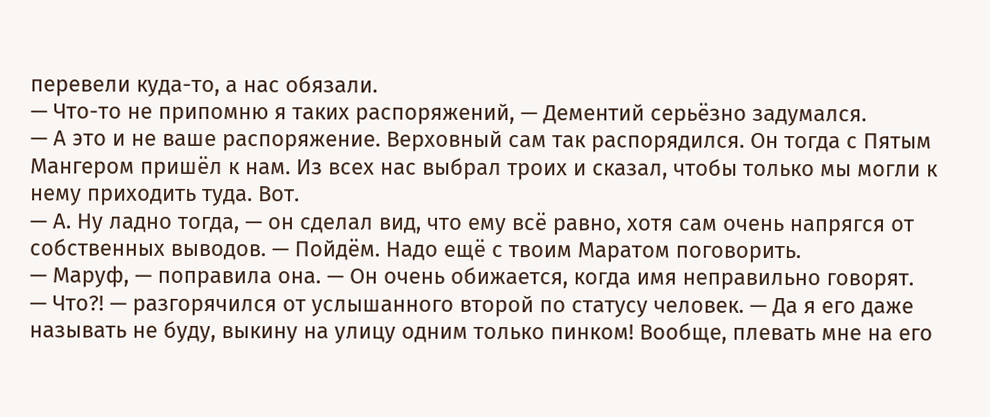перевели куда-то, а нас обязали.
— Что-то не припомню я таких распоряжений, — Дементий серьёзно задумался.
— А это и не ваше распоряжение. Верховный сам так распорядился. Он тогда с Пятым Мангером пришёл к нам. Из всех нас выбрал троих и сказал, чтобы только мы могли к нему приходить туда. Вот.
— А. Ну ладно тогда, — он сделал вид, что ему всё равно, хотя сам очень напрягся от собственных выводов. — Пойдём. Надо ещё с твоим Маратом поговорить.
— Маруф, — поправила она. — Он очень обижается, когда имя неправильно говорят.
— Что?! — разгорячился от услышанного второй по статусу человек. — Да я его даже называть не буду, выкину на улицу одним только пинком! Вообще, плевать мне на его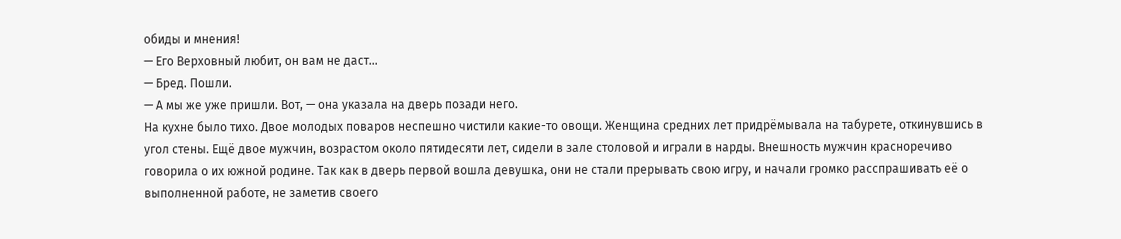обиды и мнения!
— Его Верховный любит, он вам не даст…
— Бред. Пошли.
— А мы же уже пришли. Вот, — она указала на дверь позади него.
На кухне было тихо. Двое молодых поваров неспешно чистили какие-то овощи. Женщина средних лет придрёмывала на табурете, откинувшись в угол стены. Ещё двое мужчин, возрастом около пятидесяти лет, сидели в зале столовой и играли в нарды. Внешность мужчин красноречиво говорила о их южной родине. Так как в дверь первой вошла девушка, они не стали прерывать свою игру, и начали громко расспрашивать её о выполненной работе, не заметив своего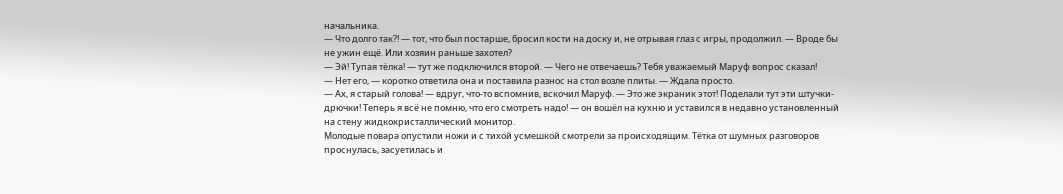начальника.
— Что долго так?! — тот, что был постарше, бросил кости на доску и, не отрывая глаз с игры, продолжил. — Вроде бы не ужин ещё. Или хозяин раньше захотел?
— Эй! Тупая тёлка! — тут же подключился второй. — Чего не отвечаешь? Тебя уважаемый Маруф вопрос сказал!
— Нет его, — коротко ответила она и поставила разнос на стол возле плиты. — Ждала просто.
— Ах, я старый голова! — вдруг, что-то вспомнив, вскочил Маруф. — Это же экраник этот! Поделали тут эти штучки-дрючки! Теперь я всё не помню, что его смотреть надо! — он вошёл на кухню и уставился в недавно установленный на стену жидкокристаллический монитор.
Молодые повара опустили ножи и с тихой усмешкой смотрели за происходящим. Тётка от шумных разговоров проснулась, засуетилась и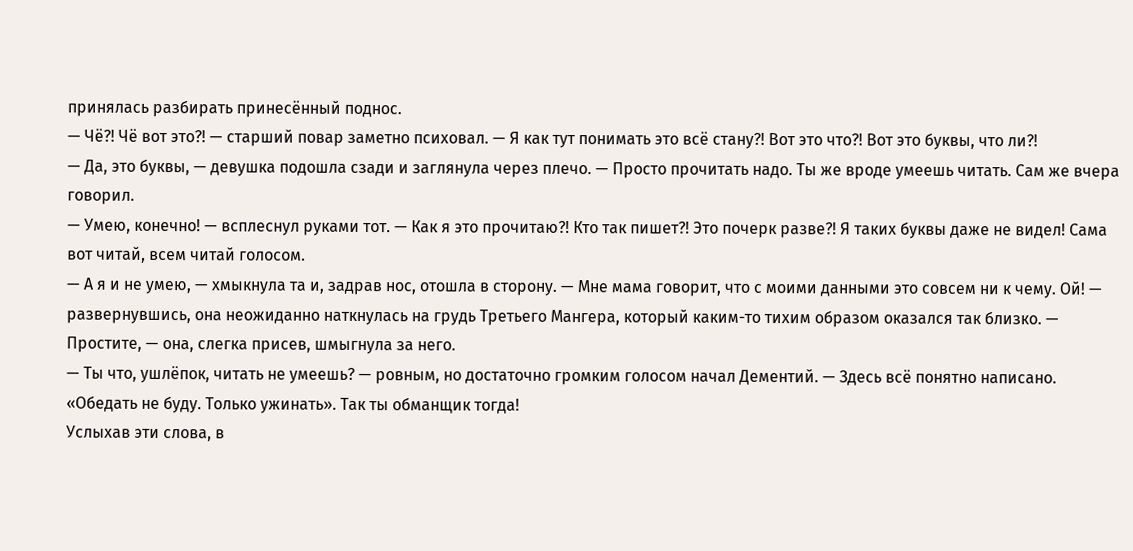принялась разбирать принесённый поднос.
— Чё?! Чё вот это?! — старший повар заметно психовал. — Я как тут понимать это всё стану?! Вот это что?! Вот это буквы, что ли?!
— Да, это буквы, — девушка подошла сзади и заглянула через плечо. — Просто прочитать надо. Ты же вроде умеешь читать. Сам же вчера говорил.
— Умею, конечно! — всплеснул руками тот. — Как я это прочитаю?! Кто так пишет?! Это почерк разве?! Я таких буквы даже не видел! Сама вот читай, всем читай голосом.
— А я и не умею, — хмыкнула та и, задрав нос, отошла в сторону. — Мне мама говорит, что с моими данными это совсем ни к чему. Ой! — развернувшись, она неожиданно наткнулась на грудь Третьего Мангера, который каким-то тихим образом оказался так близко. — Простите, — она, слегка присев, шмыгнула за него.
— Ты что, ушлёпок, читать не умеешь? — ровным, но достаточно громким голосом начал Дементий. — Здесь всё понятно написано. «Обедать не буду. Только ужинать». Так ты обманщик тогда!
Услыхав эти слова, в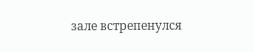зале встрепенулся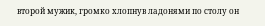второй мужик, громко хлопнув ладонями по столу он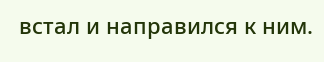встал и направился к ним.